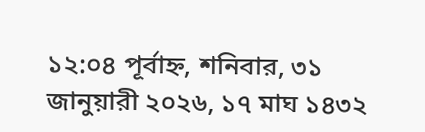১২:০৪ পূর্বাহ্ন, শনিবার, ৩১ জানুয়ারী ২০২৬, ১৭ মাঘ ১৪৩২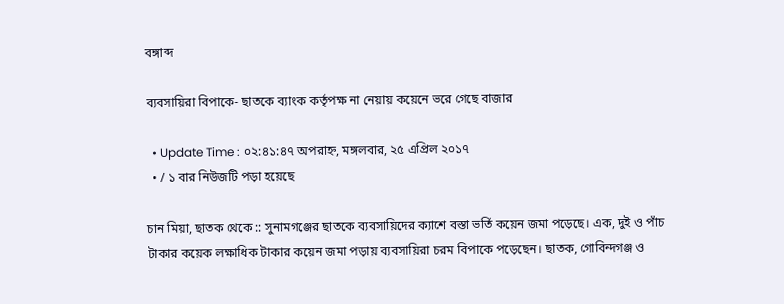বঙ্গাব্দ

ব্যবসায়িরা বিপাকে- ছাতকে ব্যাংক কর্তৃপক্ষ না নেয়ায় কয়েনে ভরে গেছে বাজার

  • Update Time : ০২:৪১:৪৭ অপরাহ্ন, মঙ্গলবার, ২৫ এপ্রিল ২০১৭
  • / ১ বার নিউজটি পড়া হয়েছে

চান মিয়া, ছাতক থেকে :: সুনামগঞ্জের ছাতকে ব্যবসায়িদের ক্যাশে বস্তা ভর্তি কয়েন জমা পড়েছে। এক, দুই ও পাঁচ টাকার কয়েক লক্ষাধিক টাকার কয়েন জমা পড়ায় ব্যবসায়িরা চরম বিপাকে পড়েছেন। ছাতক, গোবিন্দগঞ্জ ও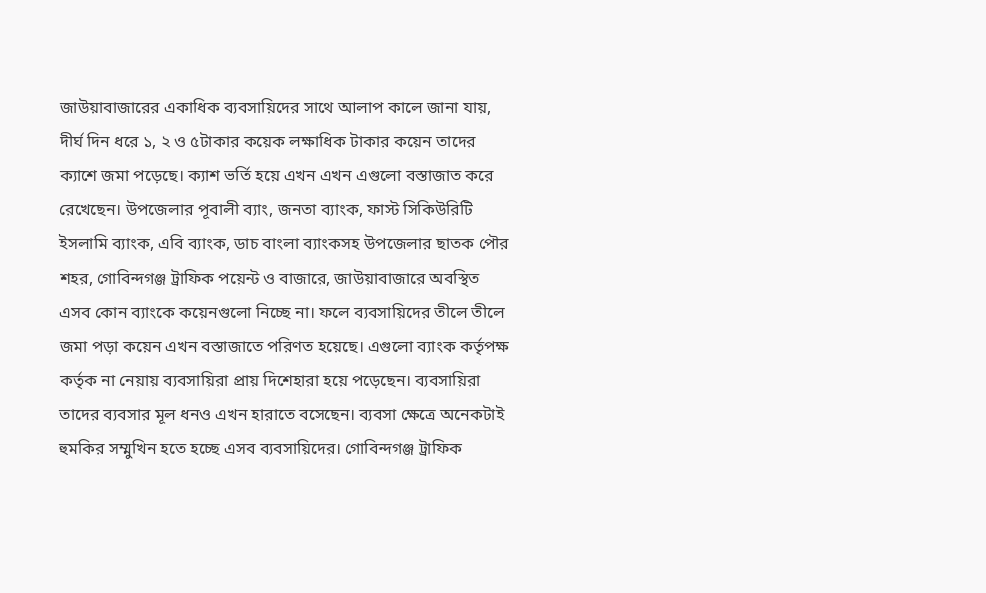জাউয়াবাজারের একাধিক ব্যবসায়িদের সাথে আলাপ কালে জানা যায়, দীর্ঘ দিন ধরে ১, ২ ও ৫টাকার কয়েক লক্ষাধিক টাকার কয়েন তাদের ক্যাশে জমা পড়েছে। ক্যাশ ভর্তি হয়ে এখন এখন এগুলো বস্তাজাত করে রেখেছেন। উপজেলার পূবালী ব্যাং, জনতা ব্যাংক, ফাস্ট সিকিউরিটি ইসলামি ব্যাংক, এবি ব্যাংক, ডাচ বাংলা ব্যাংকসহ উপজেলার ছাতক পৌর শহর, গোবিন্দগঞ্জ ট্রাফিক পয়েন্ট ও বাজারে, জাউয়াবাজারে অবস্থিত এসব কোন ব্যাংকে কয়েনগুলো নিচ্ছে না। ফলে ব্যবসায়িদের তীলে তীলে জমা পড়া কয়েন এখন বস্তাজাতে পরিণত হয়েছে। এগুলো ব্যাংক কর্তৃপক্ষ কর্তৃক না নেয়ায় ব্যবসায়িরা প্রায় দিশেহারা হয়ে পড়েছেন। ব্যবসায়িরা তাদের ব্যবসার মূল ধনও এখন হারাতে বসেছেন। ব্যবসা ক্ষেত্রে অনেকটাই হুমকির সম্মুখিন হতে হচ্ছে এসব ব্যবসায়িদের। গোবিন্দগঞ্জ ট্রাফিক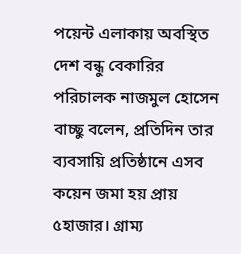পয়েন্ট এলাকায় অবস্থিত দেশ বন্ধু বেকারির পরিচালক নাজমুল হোসেন বাচ্ছু বলেন, প্রতিদিন তার ব্যবসায়ি প্রতিষ্ঠানে এসব কয়েন জমা হয় প্রায় ৫হাজার। গ্রাম্য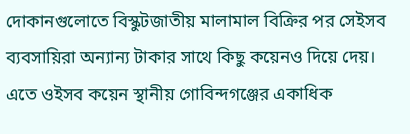দোকানগুলোতে বিস্কুটজাতীয় মালামাল বিক্রির পর সেইসব ব্যবসায়িরা অন্যান্য টাকার সাথে কিছু কয়েনও দিয়ে দেয়। এতে ওইসব কয়েন স্থানীয় গোবিন্দগঞ্জের একাধিক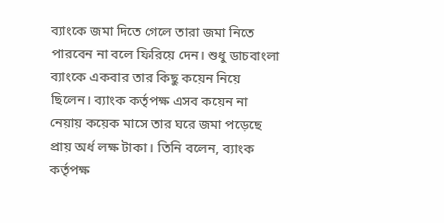ব্যাংকে জমা দিতে গেলে তারা জমা নিতে পারবেন না বলে ফিরিয়ে দেন। শুধু ডাচবাংলা ব্যাংকে একবার তার কিছু কয়েন নিয়ে ছিলেন। ব্যাংক কর্তৃপক্ষ এসব কয়েন না নেয়ায় কয়েক মাসে তার ঘরে জমা পড়েছে প্রায় অর্ধ লক্ষ টাকা। তিনি বলেন, ব্যাংক কর্তৃপক্ষ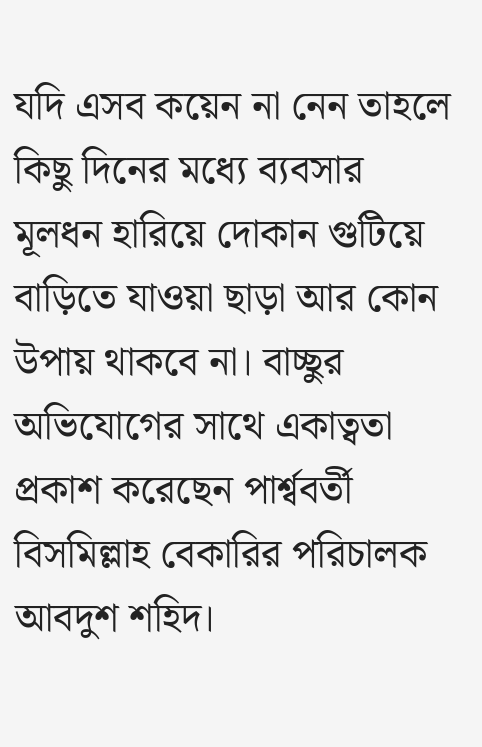যদি এসব কয়েন না নেন তাহলে কিছু দিনের মধ্যে ব্যবসার মূলধন হারিয়ে দোকান গুটিয়ে বাড়িতে যাওয়া ছাড়া আর কোন উপায় থাকবে না। বাচ্ছুর অভিযোগের সাথে একাত্বতা প্রকাশ করেছেন পার্শ্ববর্তী বিসমিল্লাহ বেকারির পরিচালক আবদুশ শহিদ।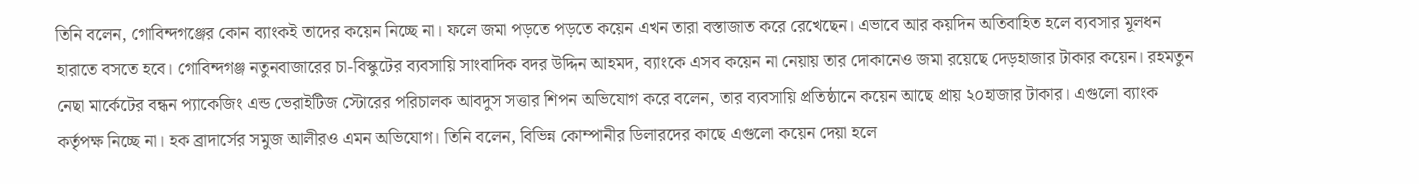তিনি বলেন, গোবিন্দগঞ্জের কোন ব্যাংকই তাদের কয়েন নিচ্ছে না। ফলে জমা পড়তে পড়তে কয়েন এখন তারা বস্তাজাত করে রেখেছেন। এভাবে আর কয়দিন অতিবাহিত হলে ব্যবসার মূলধন হারাতে বসতে হবে। গোবিন্দগঞ্জ নতুনবাজারের চা-বিস্কুটের ব্যবসায়ি সাংবাদিক বদর উদ্দিন আহমদ, ব্যাংকে এসব কয়েন না নেয়ায় তার দোকানেও জমা রয়েছে দেড়হাজার টাকার কয়েন। রহমতুন নেছা মার্কেটের বন্ধন প্যাকেজিং এন্ড ভেরাইটিজ স্টোরের পরিচালক আবদুস সত্তার শিপন অভিযোগ করে বলেন, তার ব্যবসায়ি প্রতিষ্ঠানে কয়েন আছে প্রায় ২০হাজার টাকার। এগুলো ব্যাংক কর্তৃপক্ষ নিচ্ছে না। হক ব্রাদার্সের সমুজ আলীরও এমন অভিযোগ। তিনি বলেন, বিভিন্ন কোম্পানীর ডিলারদের কাছে এগুলো কয়েন দেয়া হলে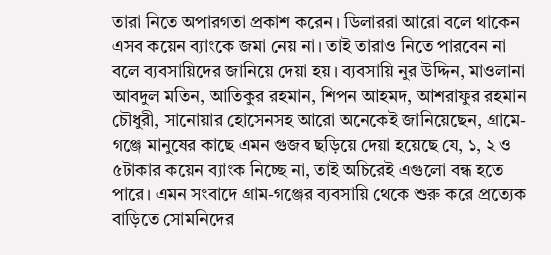তারা নিতে অপারগতা প্রকাশ করেন। ডিলাররা আরো বলে থাকেন এসব কয়েন ব্যাংকে জমা নেয় না। তাই তারাও নিতে পারবেন না বলে ব্যবসায়িদের জানিয়ে দেয়া হয়। ব্যবসায়ি নুর উদ্দিন, মাওলানা আবদুল মতিন, আতিকুর রহমান, শিপন আহমদ, আশরাফুর রহমান চৌধুরী, সানোয়ার হোসেনসহ আরো অনেকেই জানিয়েছেন, গ্রামে-গঞ্জে মানুষের কাছে এমন গুজব ছড়িয়ে দেয়া হয়েছে যে, ১, ২ ও ৫টাকার কয়েন ব্যাংক নিচ্ছে না, তাই অচিরেই এগুলো বন্ধ হতে পারে। এমন সংবাদে গ্রাম-গঞ্জের ব্যবসায়ি থেকে শুরু করে প্রত্যেক বাড়িতে সোমনিদের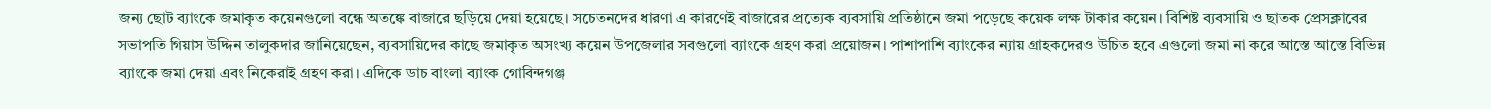জন্য ছোট ব্যাংকে জমাকৃত কয়েনগুলো বন্ধে অতঙ্কে বাজারে ছড়িয়ে দেয়া হয়েছে। সচেতনদের ধারণা এ কারণেই বাজারের প্রত্যেক ব্যবসায়ি প্রতিষ্ঠানে জমা পড়েছে কয়েক লক্ষ টাকার কয়েন। বিশিষ্ট ব্যবসায়ি ও ছাতক প্রেসক্লাবের সভাপতি গিয়াস উদ্দিন তালুকদার জানিয়েছেন, ব্যবসায়িদের কাছে জমাকৃত অসংখ্য কয়েন উপজেলার সবগুলো ব্যাংকে গ্রহণ করা প্রয়োজন। পাশাপাশি ব্যাংকের ন্যায় গ্রাহকদেরও উচিত হবে এগুলো জমা না করে আস্তে আস্তে বিভিন্ন ব্যাংকে জমা দেয়া এবং নিকেরাই গ্রহণ করা। এদিকে ডাচ বাংলা ব্যাংক গোবিন্দগঞ্জ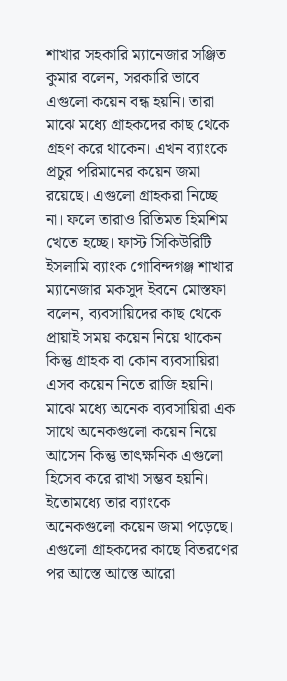শাখার সহকারি ম্যানেজার সঞ্জিত কুমার বলেন, সরকারি ভাবে এগুলো কয়েন বন্ধ হয়নি। তারা মাঝে মধ্যে গ্রাহকদের কাছ থেকে গ্রহণ করে থাকেন। এখন ব্যাংকে প্রচুর পরিমানের কয়েন জমা রয়েছে। এগুলো গ্রাহকরা নিচ্ছে না। ফলে তারাও রিতিমত হিমশিম খেতে হচ্ছে। ফাস্ট সিকিউরিটি ইসলামি ব্যাংক গোবিন্দগঞ্জ শাখার ম্যানেজার মকসুদ ইবনে মোস্তফা বলেন, ব্যবসায়িদের কাছ থেকে প্রায়াই সময় কয়েন নিয়ে থাকেন কিন্তু গ্রাহক বা কোন ব্যবসায়িরা এসব কয়েন নিতে রাজি হয়নি। মাঝে মধ্যে অনেক ব্যবসায়িরা এক সাথে অনেকগুলো কয়েন নিয়ে আসেন কিন্তু তাৎক্ষনিক এগুলো হিসেব করে রাখা সম্ভব হয়নি। ইতোমধ্যে তার ব্যাংকে অনেকগুলো কয়েন জমা পড়েছে। এগুলো গ্রাহকদের কাছে বিতরণের পর আস্তে আস্তে আরো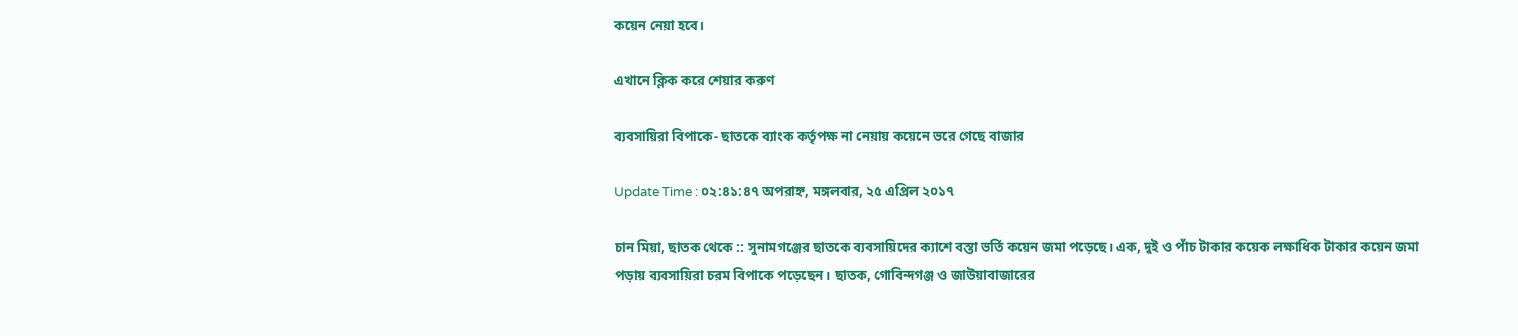কয়েন নেয়া হবে।

এখানে ক্লিক করে শেয়ার করুণ

ব্যবসায়িরা বিপাকে- ছাতকে ব্যাংক কর্তৃপক্ষ না নেয়ায় কয়েনে ভরে গেছে বাজার

Update Time : ০২:৪১:৪৭ অপরাহ্ন, মঙ্গলবার, ২৫ এপ্রিল ২০১৭

চান মিয়া, ছাতক থেকে :: সুনামগঞ্জের ছাতকে ব্যবসায়িদের ক্যাশে বস্তা ভর্তি কয়েন জমা পড়েছে। এক, দুই ও পাঁচ টাকার কয়েক লক্ষাধিক টাকার কয়েন জমা পড়ায় ব্যবসায়িরা চরম বিপাকে পড়েছেন। ছাতক, গোবিন্দগঞ্জ ও জাউয়াবাজারের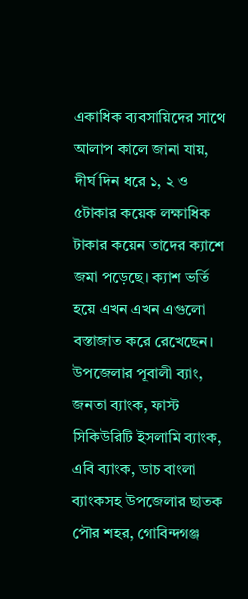একাধিক ব্যবসায়িদের সাথে আলাপ কালে জানা যায়, দীর্ঘ দিন ধরে ১, ২ ও ৫টাকার কয়েক লক্ষাধিক টাকার কয়েন তাদের ক্যাশে জমা পড়েছে। ক্যাশ ভর্তি হয়ে এখন এখন এগুলো বস্তাজাত করে রেখেছেন। উপজেলার পূবালী ব্যাং, জনতা ব্যাংক, ফাস্ট সিকিউরিটি ইসলামি ব্যাংক, এবি ব্যাংক, ডাচ বাংলা ব্যাংকসহ উপজেলার ছাতক পৌর শহর, গোবিন্দগঞ্জ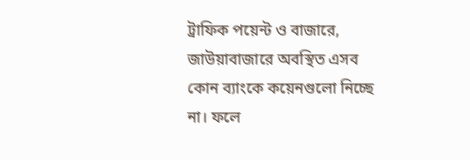ট্রাফিক পয়েন্ট ও বাজারে, জাউয়াবাজারে অবস্থিত এসব কোন ব্যাংকে কয়েনগুলো নিচ্ছে না। ফলে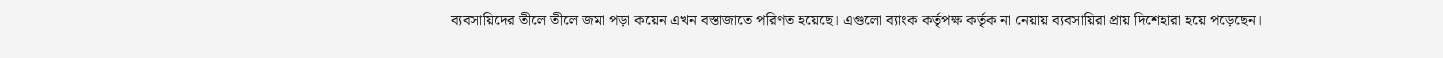ব্যবসায়িদের তীলে তীলে জমা পড়া কয়েন এখন বস্তাজাতে পরিণত হয়েছে। এগুলো ব্যাংক কর্তৃপক্ষ কর্তৃক না নেয়ায় ব্যবসায়িরা প্রায় দিশেহারা হয়ে পড়েছেন।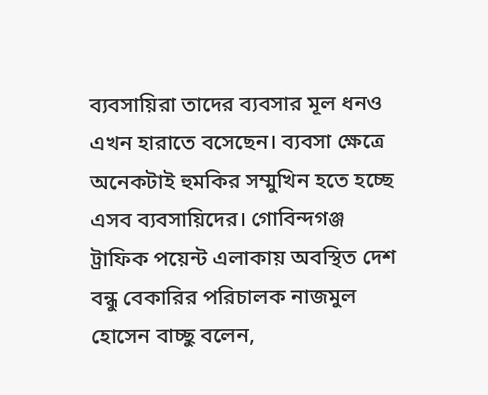ব্যবসায়িরা তাদের ব্যবসার মূল ধনও এখন হারাতে বসেছেন। ব্যবসা ক্ষেত্রে অনেকটাই হুমকির সম্মুখিন হতে হচ্ছে এসব ব্যবসায়িদের। গোবিন্দগঞ্জ ট্রাফিক পয়েন্ট এলাকায় অবস্থিত দেশ বন্ধু বেকারির পরিচালক নাজমুল হোসেন বাচ্ছু বলেন,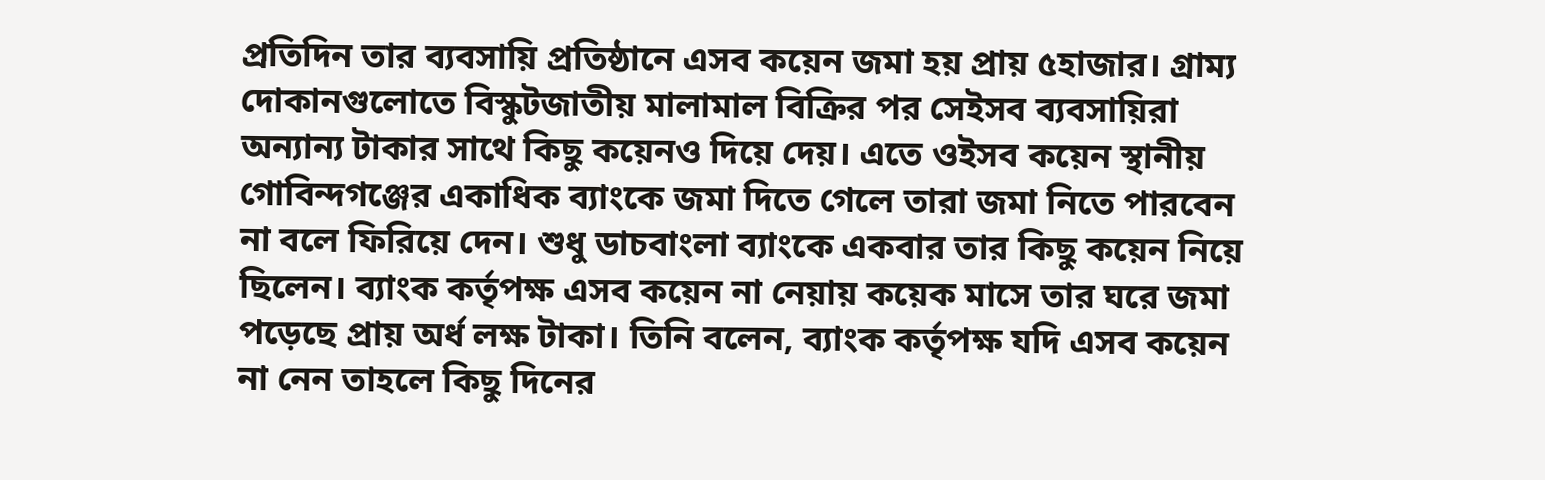প্রতিদিন তার ব্যবসায়ি প্রতিষ্ঠানে এসব কয়েন জমা হয় প্রায় ৫হাজার। গ্রাম্য দোকানগুলোতে বিস্কুটজাতীয় মালামাল বিক্রির পর সেইসব ব্যবসায়িরা অন্যান্য টাকার সাথে কিছু কয়েনও দিয়ে দেয়। এতে ওইসব কয়েন স্থানীয় গোবিন্দগঞ্জের একাধিক ব্যাংকে জমা দিতে গেলে তারা জমা নিতে পারবেন না বলে ফিরিয়ে দেন। শুধু ডাচবাংলা ব্যাংকে একবার তার কিছু কয়েন নিয়ে ছিলেন। ব্যাংক কর্তৃপক্ষ এসব কয়েন না নেয়ায় কয়েক মাসে তার ঘরে জমা পড়েছে প্রায় অর্ধ লক্ষ টাকা। তিনি বলেন, ব্যাংক কর্তৃপক্ষ যদি এসব কয়েন না নেন তাহলে কিছু দিনের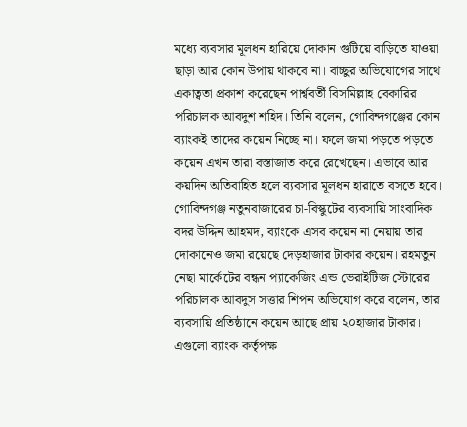মধ্যে ব্যবসার মূলধন হারিয়ে দোকান গুটিয়ে বাড়িতে যাওয়া ছাড়া আর কোন উপায় থাকবে না। বাচ্ছুর অভিযোগের সাথে একাত্বতা প্রকাশ করেছেন পার্শ্ববর্তী বিসমিল্লাহ বেকারির পরিচালক আবদুশ শহিদ। তিনি বলেন, গোবিন্দগঞ্জের কোন ব্যাংকই তাদের কয়েন নিচ্ছে না। ফলে জমা পড়তে পড়তে কয়েন এখন তারা বস্তাজাত করে রেখেছেন। এভাবে আর কয়দিন অতিবাহিত হলে ব্যবসার মূলধন হারাতে বসতে হবে। গোবিন্দগঞ্জ নতুনবাজারের চা-বিস্কুটের ব্যবসায়ি সাংবাদিক বদর উদ্দিন আহমদ, ব্যাংকে এসব কয়েন না নেয়ায় তার দোকানেও জমা রয়েছে দেড়হাজার টাকার কয়েন। রহমতুন নেছা মার্কেটের বন্ধন প্যাকেজিং এন্ড ভেরাইটিজ স্টোরের পরিচালক আবদুস সত্তার শিপন অভিযোগ করে বলেন, তার ব্যবসায়ি প্রতিষ্ঠানে কয়েন আছে প্রায় ২০হাজার টাকার। এগুলো ব্যাংক কর্তৃপক্ষ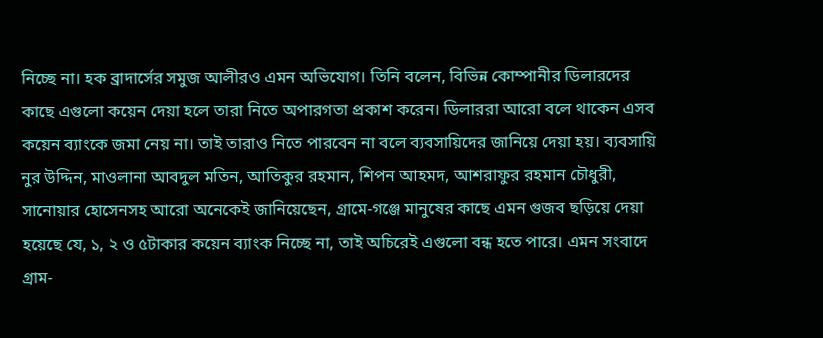নিচ্ছে না। হক ব্রাদার্সের সমুজ আলীরও এমন অভিযোগ। তিনি বলেন, বিভিন্ন কোম্পানীর ডিলারদের কাছে এগুলো কয়েন দেয়া হলে তারা নিতে অপারগতা প্রকাশ করেন। ডিলাররা আরো বলে থাকেন এসব কয়েন ব্যাংকে জমা নেয় না। তাই তারাও নিতে পারবেন না বলে ব্যবসায়িদের জানিয়ে দেয়া হয়। ব্যবসায়ি নুর উদ্দিন, মাওলানা আবদুল মতিন, আতিকুর রহমান, শিপন আহমদ, আশরাফুর রহমান চৌধুরী, সানোয়ার হোসেনসহ আরো অনেকেই জানিয়েছেন, গ্রামে-গঞ্জে মানুষের কাছে এমন গুজব ছড়িয়ে দেয়া হয়েছে যে, ১, ২ ও ৫টাকার কয়েন ব্যাংক নিচ্ছে না, তাই অচিরেই এগুলো বন্ধ হতে পারে। এমন সংবাদে গ্রাম-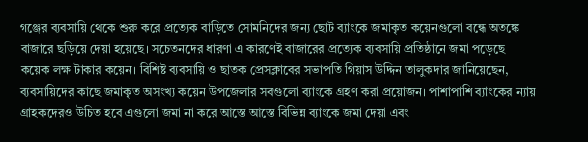গঞ্জের ব্যবসায়ি থেকে শুরু করে প্রত্যেক বাড়িতে সোমনিদের জন্য ছোট ব্যাংকে জমাকৃত কয়েনগুলো বন্ধে অতঙ্কে বাজারে ছড়িয়ে দেয়া হয়েছে। সচেতনদের ধারণা এ কারণেই বাজারের প্রত্যেক ব্যবসায়ি প্রতিষ্ঠানে জমা পড়েছে কয়েক লক্ষ টাকার কয়েন। বিশিষ্ট ব্যবসায়ি ও ছাতক প্রেসক্লাবের সভাপতি গিয়াস উদ্দিন তালুকদার জানিয়েছেন, ব্যবসায়িদের কাছে জমাকৃত অসংখ্য কয়েন উপজেলার সবগুলো ব্যাংকে গ্রহণ করা প্রয়োজন। পাশাপাশি ব্যাংকের ন্যায় গ্রাহকদেরও উচিত হবে এগুলো জমা না করে আস্তে আস্তে বিভিন্ন ব্যাংকে জমা দেয়া এবং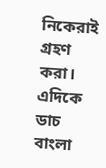নিকেরাই গ্রহণ করা। এদিকে ডাচ বাংলা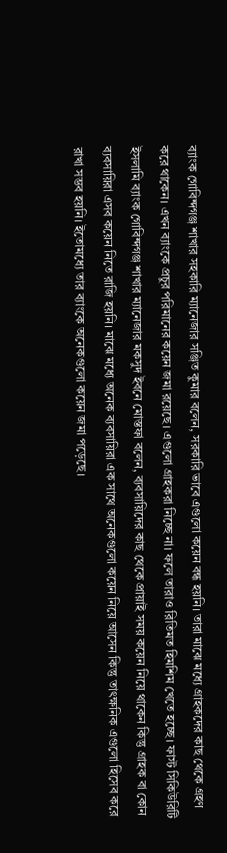ব্যাংক গোবিন্দগঞ্জ শাখার সহকারি ম্যানেজার সঞ্জিত কুমার বলেন, সরকারি ভাবে এগুলো কয়েন বন্ধ হয়নি। তারা মাঝে মধ্যে গ্রাহকদের কাছ থেকে গ্রহণ করে থাকেন। এখন ব্যাংকে প্রচুর পরিমানের কয়েন জমা রয়েছে। এগুলো গ্রাহকরা নিচ্ছে না। ফলে তারাও রিতিমত হিমশিম খেতে হচ্ছে। ফাস্ট সিকিউরিটি ইসলামি ব্যাংক গোবিন্দগঞ্জ শাখার ম্যানেজার মকসুদ ইবনে মোস্তফা বলেন, ব্যবসায়িদের কাছ থেকে প্রায়াই সময় কয়েন নিয়ে থাকেন কিন্তু গ্রাহক বা কোন ব্যবসায়িরা এসব কয়েন নিতে রাজি হয়নি। মাঝে মধ্যে অনেক ব্যবসায়িরা এক সাথে অনেকগুলো কয়েন নিয়ে আসেন কিন্তু তাৎক্ষনিক এগুলো হিসেব করে রাখা সম্ভব হয়নি। ইতোমধ্যে তার ব্যাংকে অনেকগুলো কয়েন জমা পড়েছে।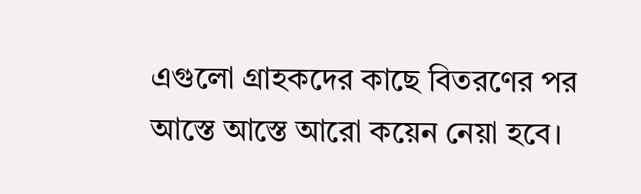এগুলো গ্রাহকদের কাছে বিতরণের পর আস্তে আস্তে আরো কয়েন নেয়া হবে।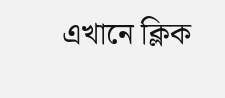এখানে ক্লিক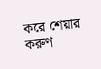করে শেয়ার করুণ